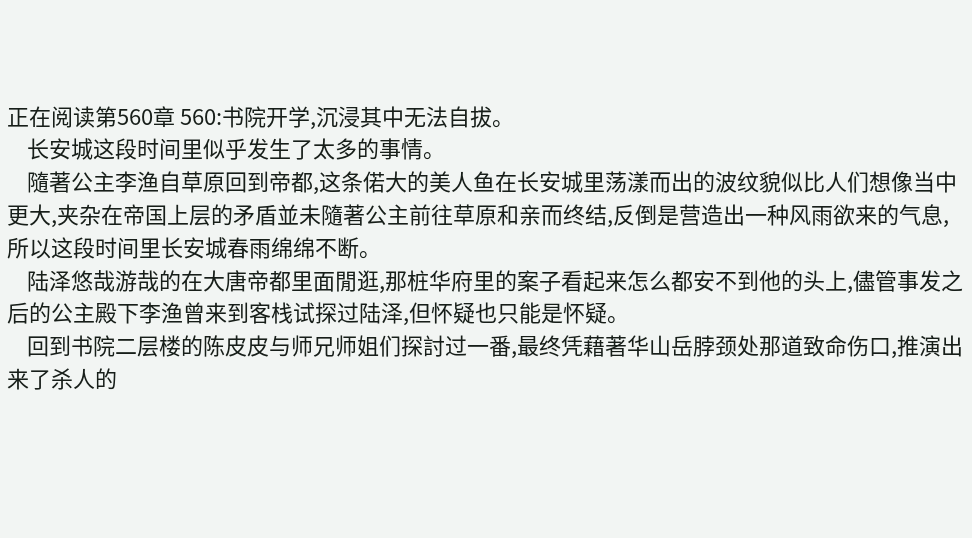正在阅读第560章 560:书院开学,沉浸其中无法自拔。
    长安城这段时间里似乎发生了太多的事情。
    隨著公主李渔自草原回到帝都,这条偌大的美人鱼在长安城里荡漾而出的波纹貌似比人们想像当中更大,夹杂在帝国上层的矛盾並未隨著公主前往草原和亲而终结,反倒是营造出一种风雨欲来的气息,所以这段时间里长安城春雨绵绵不断。
    陆泽悠哉游哉的在大唐帝都里面閒逛,那桩华府里的案子看起来怎么都安不到他的头上,儘管事发之后的公主殿下李渔曾来到客栈试探过陆泽,但怀疑也只能是怀疑。
    回到书院二层楼的陈皮皮与师兄师姐们探討过一番,最终凭藉著华山岳脖颈处那道致命伤口,推演出来了杀人的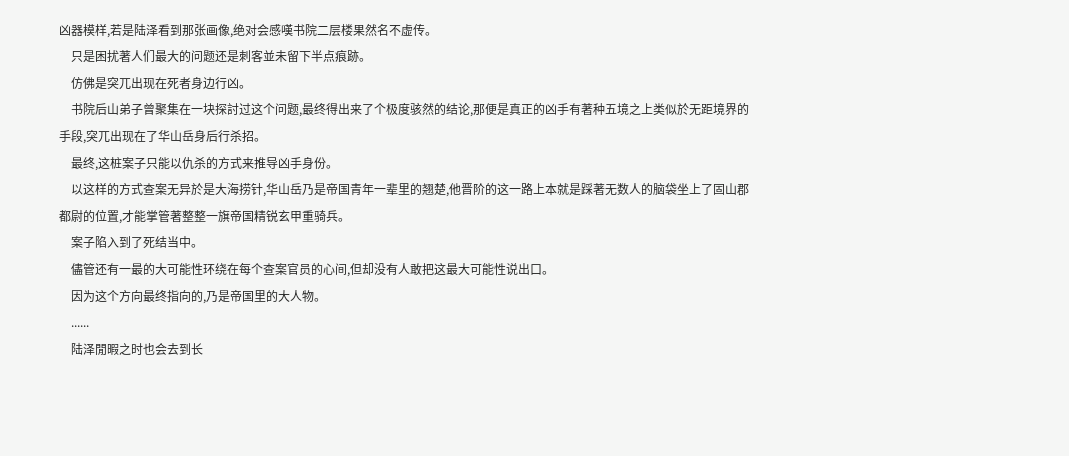凶器模样,若是陆泽看到那张画像,绝对会感嘆书院二层楼果然名不虚传。
    只是困扰著人们最大的问题还是刺客並未留下半点痕跡。
    仿佛是突兀出现在死者身边行凶。
    书院后山弟子曾聚集在一块探討过这个问题,最终得出来了个极度骇然的结论,那便是真正的凶手有著种五境之上类似於无距境界的手段,突兀出现在了华山岳身后行杀招。
    最终,这桩案子只能以仇杀的方式来推导凶手身份。
    以这样的方式查案无异於是大海捞针,华山岳乃是帝国青年一辈里的翘楚,他晋阶的这一路上本就是踩著无数人的脑袋坐上了固山郡都尉的位置,才能掌管著整整一旗帝国精锐玄甲重骑兵。
    案子陷入到了死结当中。
    儘管还有一最的大可能性环绕在每个查案官员的心间,但却没有人敢把这最大可能性说出口。
    因为这个方向最终指向的,乃是帝国里的大人物。
    ......
    陆泽閒暇之时也会去到长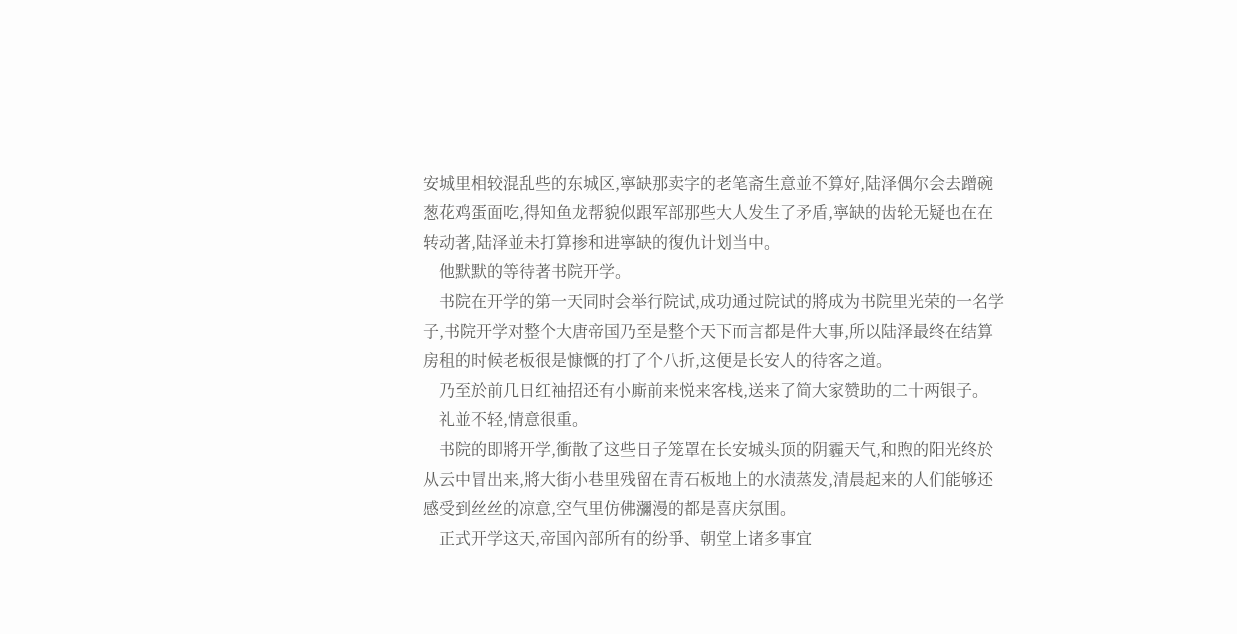安城里相较混乱些的东城区,寧缺那卖字的老笔斋生意並不算好,陆泽偶尔会去蹭碗葱花鸡蛋面吃,得知鱼龙帮貌似跟军部那些大人发生了矛盾,寧缺的齿轮无疑也在在转动著,陆泽並未打算掺和进寧缺的復仇计划当中。
    他默默的等待著书院开学。
    书院在开学的第一天同时会举行院试,成功通过院试的將成为书院里光荣的一名学子,书院开学对整个大唐帝国乃至是整个天下而言都是件大事,所以陆泽最终在结算房租的时候老板很是慷慨的打了个八折,这便是长安人的待客之道。
    乃至於前几日红袖招还有小廝前来悦来客栈,送来了简大家赞助的二十两银子。
    礼並不轻,情意很重。
    书院的即將开学,衝散了这些日子笼罩在长安城头顶的阴霾天气,和煦的阳光终於从云中冒出来,將大街小巷里残留在青石板地上的水渍蒸发,清晨起来的人们能够还感受到丝丝的凉意,空气里仿佛瀰漫的都是喜庆氛围。
    正式开学这天,帝国內部所有的纷爭、朝堂上诸多事宜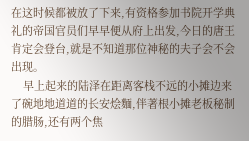在这时候都被放了下来,有资格参加书院开学典礼的帝国官员们早早便从府上出发,今日的唐王肯定会登台,就是不知道那位神秘的夫子会不会出现。
    早上起来的陆泽在距离客栈不远的小摊边来了碗地地道道的长安烩麵,伴著根小摊老板秘制的腊肠,还有两个焦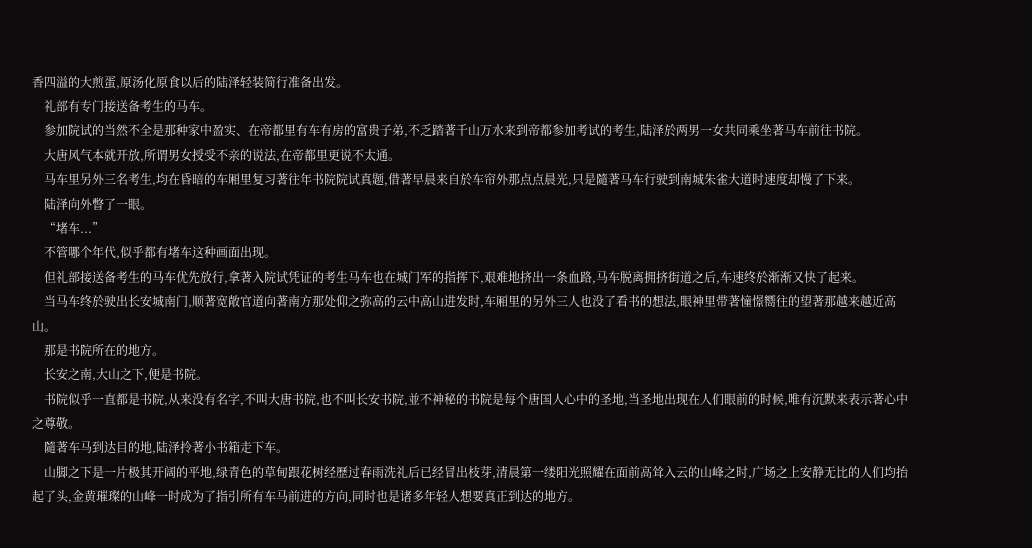香四溢的大煎蛋,原汤化原食以后的陆泽轻装简行准备出发。
    礼部有专门接送备考生的马车。
    参加院试的当然不全是那种家中盈实、在帝都里有车有房的富贵子弟,不乏踏著千山万水来到帝都参加考试的考生,陆泽於两男一女共同乘坐著马车前往书院。
    大唐风气本就开放,所谓男女授受不亲的说法,在帝都里更说不太通。
    马车里另外三名考生,均在昏暗的车厢里复习著往年书院院试真题,借著早晨来自於车帘外那点点晨光,只是隨著马车行驶到南城朱雀大道时速度却慢了下来。
    陆泽向外瞥了一眼。
    “堵车...”
    不管哪个年代,似乎都有堵车这种画面出现。
    但礼部接送备考生的马车优先放行,拿著入院试凭证的考生马车也在城门军的指挥下,艰难地挤出一条血路,马车脱离拥挤街道之后,车速终於渐渐又快了起来。
    当马车终於驶出长安城南门,顺著宽敞官道向著南方那处仰之弥高的云中高山进发时,车厢里的另外三人也没了看书的想法,眼神里带著憧憬嚮往的望著那越来越近高山。
    那是书院所在的地方。
    长安之南,大山之下,便是书院。
    书院似乎一直都是书院,从来没有名字,不叫大唐书院,也不叫长安书院,並不神秘的书院是每个唐国人心中的圣地,当圣地出现在人们眼前的时候,唯有沉默来表示著心中之尊敬。
    隨著车马到达目的地,陆泽拎著小书箱走下车。
    山脚之下是一片极其开阔的平地,绿青色的草甸跟花树经歷过春雨洗礼后已经冒出枝芽,清晨第一缕阳光照耀在面前高耸入云的山峰之时,广场之上安静无比的人们均抬起了头,金黄璀璨的山峰一时成为了指引所有车马前进的方向,同时也是诸多年轻人想要真正到达的地方。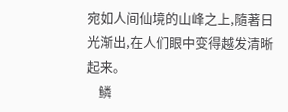宛如人间仙境的山峰之上,隨著日光渐出,在人们眼中变得越发清晰起来。
    鳞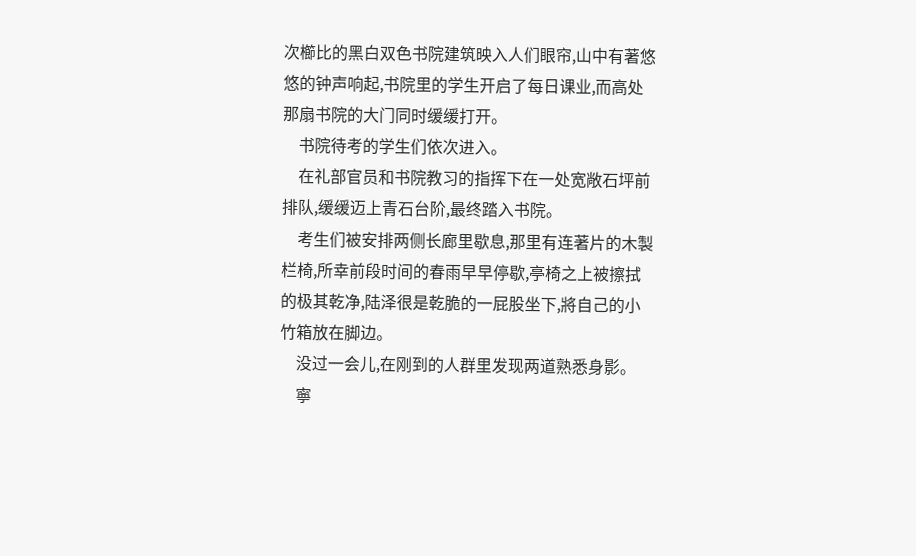次櫛比的黑白双色书院建筑映入人们眼帘,山中有著悠悠的钟声响起,书院里的学生开启了每日课业,而高处那扇书院的大门同时缓缓打开。
    书院待考的学生们依次进入。
    在礼部官员和书院教习的指挥下在一处宽敞石坪前排队,缓缓迈上青石台阶,最终踏入书院。
    考生们被安排两侧长廊里歇息,那里有连著片的木製栏椅,所幸前段时间的春雨早早停歇,亭椅之上被擦拭的极其乾净,陆泽很是乾脆的一屁股坐下,將自己的小竹箱放在脚边。
    没过一会儿,在刚到的人群里发现两道熟悉身影。
    寧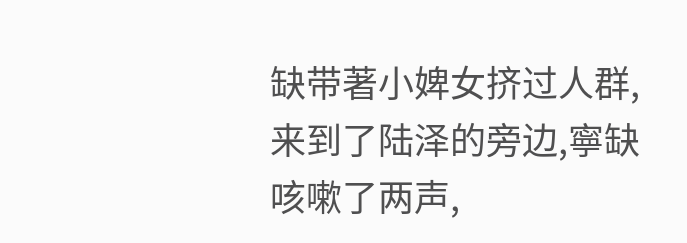缺带著小婢女挤过人群,来到了陆泽的旁边,寧缺咳嗽了两声,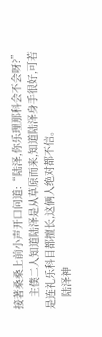接著桑桑上前小声开口问道:“陆泽,你乐理那科会不会呀?”
    主僕二人知道陆泽是从草原而来,知道陆泽身手很好,可若是连礼乐科目都擅长,这俩人绝对都不信。
    陆泽神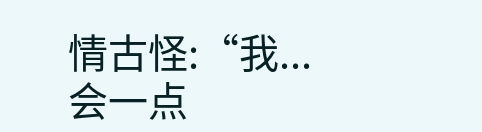情古怪:“我...会一点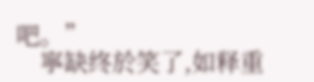吧。”
    寧缺终於笑了,如释重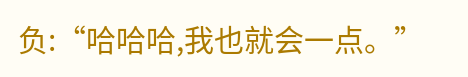负:“哈哈哈,我也就会一点。”